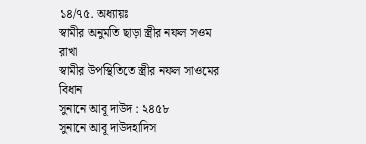১৪/৭৫. অধ্যায়ঃ
স্বামীর অনুমতি ছাড়া স্ত্রীর নফল সওম রাখা
স্বামীর উপস্থিতিতে স্ত্রীর নফল সাওমের বিধান
সুনানে আবূ দাউদ : ২৪৫৮
সুনানে আবূ দাউদহাদিস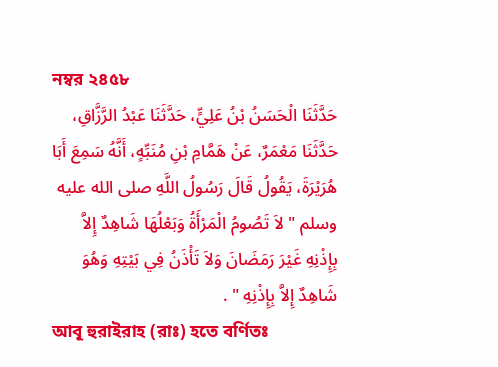নম্বর ২৪৫৮
حَدَّثَنَا الْحَسَنُ بْنُ عَلِيٍّ، حَدَّثَنَا عَبْدُ الرَّزَّاقِ، حَدَّثَنَا مَعْمَرٌ، عَنْ هَمَّامِ بْنِ مُنَبِّهٍ، أَنَّهُ سَمِعَ أَبَا هُرَيْرَةَ، يَقُولُ قَالَ رَسُولُ اللَّهِ صلى الله عليه وسلم " لاَ تَصُومُ الْمَرْأَةُ وَبَعْلُهَا شَاهِدٌ إِلاَّ بِإِذْنِهِ غَيْرَ رَمَضَانَ وَلاَ تَأْذَنُ فِي بَيْتِهِ وَهُوَ شَاهِدٌ إِلاَّ بِإِذْنِهِ " .
আবূ হুরাইরাহ (রাঃ) হতে বর্ণিতঃ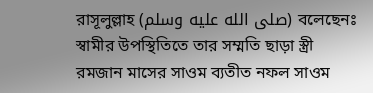রাসূলুল্লাহ (صلى الله عليه وسلم) বলেছেনঃ স্বামীর উপস্থিতিতে তার সম্মতি ছাড়া স্ত্রী রমজান মাসের সাওম ব্যতীত নফল সাওম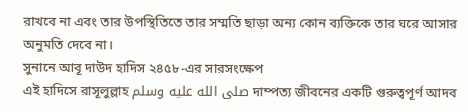রাখবে না এবং তার উপস্থিতিতে তার সম্মতি ছাড়া অন্য কোন ব্যক্তিকে তার ঘরে আসার অনুমতি দেবে না।
সুনানে আবূ দাউদ হাদিস ২৪৫৮-এর সারসংক্ষেপ
এই হাদিসে রাসূলুল্লাহ صلى الله عليه وسلم দাম্পত্য জীবনের একটি গুরুত্বপূর্ণ আদব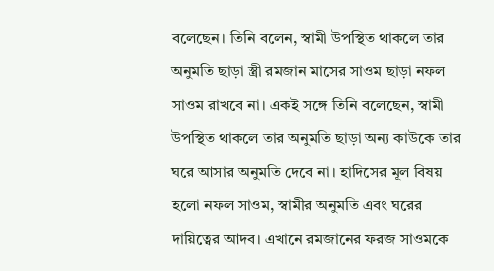বলেছেন। তিনি বলেন, স্বামী উপস্থিত থাকলে তার অনুমতি ছাড়া স্ত্রী রমজান মাসের সাওম ছাড়া নফল সাওম রাখবে না। একই সঙ্গে তিনি বলেছেন, স্বামী উপস্থিত থাকলে তার অনুমতি ছাড়া অন্য কাউকে তার ঘরে আসার অনুমতি দেবে না। হাদিসের মূল বিষয় হলো নফল সাওম, স্বামীর অনুমতি এবং ঘরের দায়িত্বের আদব। এখানে রমজানের ফরজ সাওমকে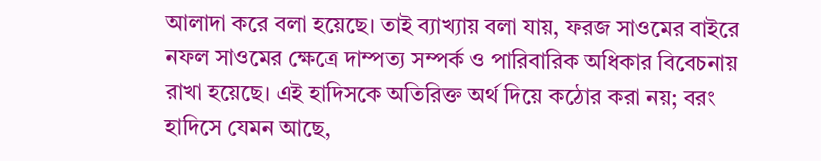আলাদা করে বলা হয়েছে। তাই ব্যাখ্যায় বলা যায়, ফরজ সাওমের বাইরে নফল সাওমের ক্ষেত্রে দাম্পত্য সম্পর্ক ও পারিবারিক অধিকার বিবেচনায় রাখা হয়েছে। এই হাদিসকে অতিরিক্ত অর্থ দিয়ে কঠোর করা নয়; বরং হাদিসে যেমন আছে,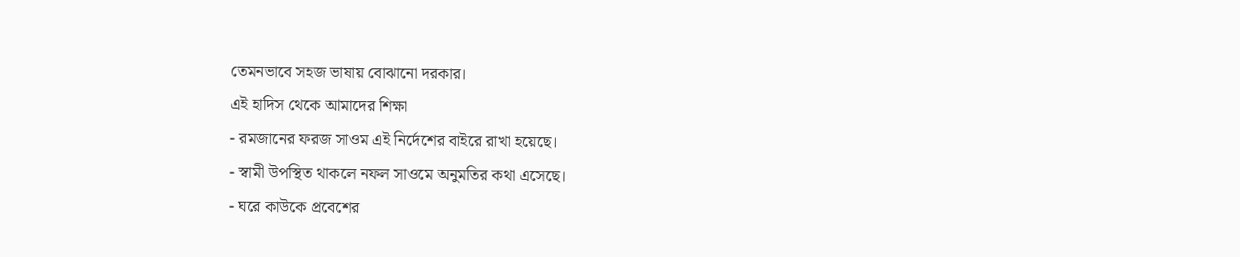তেমনভাবে সহজ ভাষায় বোঝানো দরকার।
এই হাদিস থেকে আমাদের শিক্ষা
- রমজানের ফরজ সাওম এই নির্দেশের বাইরে রাখা হয়েছে।
- স্বামী উপস্থিত থাকলে নফল সাওমে অনুমতির কথা এসেছে।
- ঘরে কাউকে প্রবেশের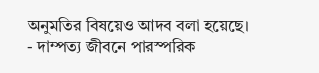অনুমতির বিষয়েও আদব বলা হয়েছে।
- দাম্পত্য জীবনে পারস্পরিক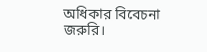অধিকার বিবেচনা জরুরি।